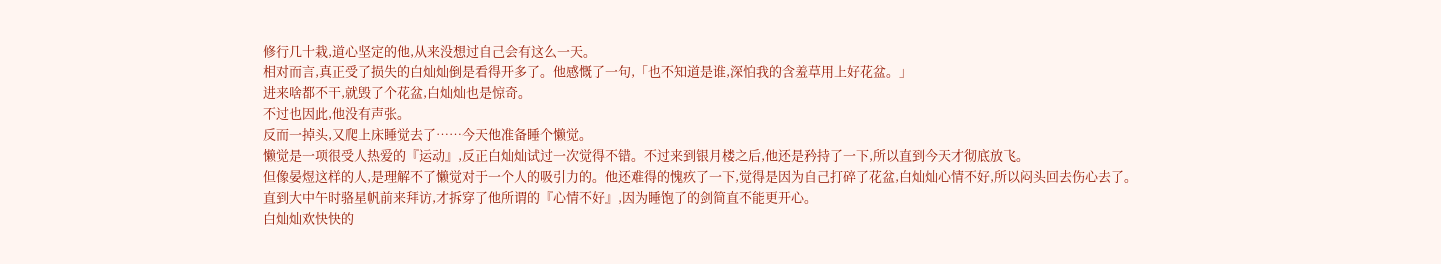修行几十栽,道心坚定的他,从来没想过自己会有这么一天。
相对而言,真正受了损失的白灿灿倒是看得开多了。他感慨了一句,「也不知道是谁,深怕我的含羞草用上好花盆。」
进来啥都不干,就毁了个花盆,白灿灿也是惊奇。
不过也因此,他没有声张。
反而一掉头,又爬上床睡觉去了……今天他准备睡个懒觉。
懒觉是一项很受人热爱的『运动』,反正白灿灿试过一次觉得不错。不过来到银月楼之后,他还是矜持了一下,所以直到今天才彻底放飞。
但像晏煜这样的人,是理解不了懒觉对于一个人的吸引力的。他还难得的愧疚了一下,觉得是因为自己打碎了花盆,白灿灿心情不好,所以闷头回去伤心去了。
直到大中午时骆星帆前来拜访,才拆穿了他所谓的『心情不好』,因为睡饱了的剑简直不能更开心。
白灿灿欢快快的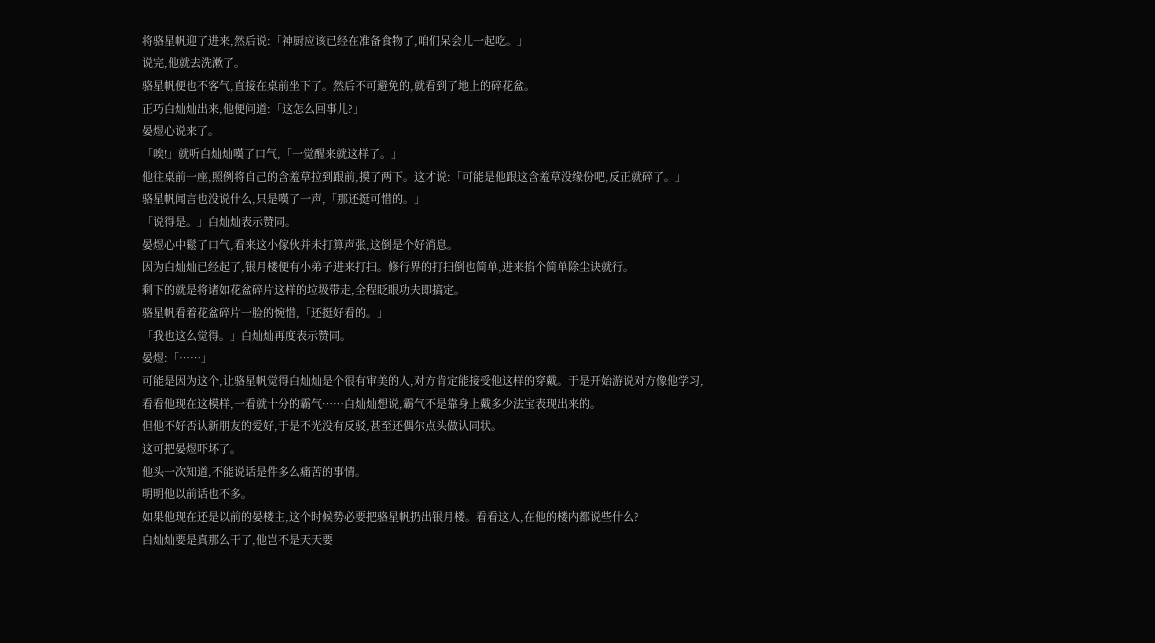将骆星帆迎了进来,然后说:「神厨应该已经在准备食物了,咱们呆会儿一起吃。」
说完,他就去洗漱了。
骆星帆便也不客气,直接在桌前坐下了。然后不可避免的,就看到了地上的碎花盆。
正巧白灿灿出来,他便问道:「这怎么回事儿?」
晏煜心说来了。
「唉!」就听白灿灿嘆了口气,「一觉醒来就这样了。」
他往桌前一座,照例将自己的含羞草拉到跟前,摸了两下。这才说:「可能是他跟这含羞草没缘份吧,反正就碎了。」
骆星帆闻言也没说什么,只是嘆了一声,「那还挺可惜的。」
「说得是。」白灿灿表示赞同。
晏煜心中鬆了口气,看来这小傢伙并未打算声张,这倒是个好消息。
因为白灿灿已经起了,银月楼便有小弟子进来打扫。修行界的打扫倒也简单,进来掐个简单除尘诀就行。
剩下的就是将诸如花盆碎片这样的垃圾带走,全程眨眼功夫即搞定。
骆星帆看着花盆碎片一脸的惋惜,「还挺好看的。」
「我也这么觉得。」白灿灿再度表示赞同。
晏煜:「……」
可能是因为这个,让骆星帆觉得白灿灿是个很有审美的人,对方肯定能接受他这样的穿戴。于是开始游说对方像他学习,看看他现在这模样,一看就十分的霸气……白灿灿想说,霸气不是靠身上戴多少法宝表现出来的。
但他不好否认新朋友的爱好,于是不光没有反驳,甚至还偶尔点头做认同状。
这可把晏煜吓坏了。
他头一次知道,不能说话是件多么痛苦的事情。
明明他以前话也不多。
如果他现在还是以前的晏楼主,这个时候势必要把骆星帆扔出银月楼。看看这人,在他的楼内都说些什么?
白灿灿要是真那么干了,他岂不是天天要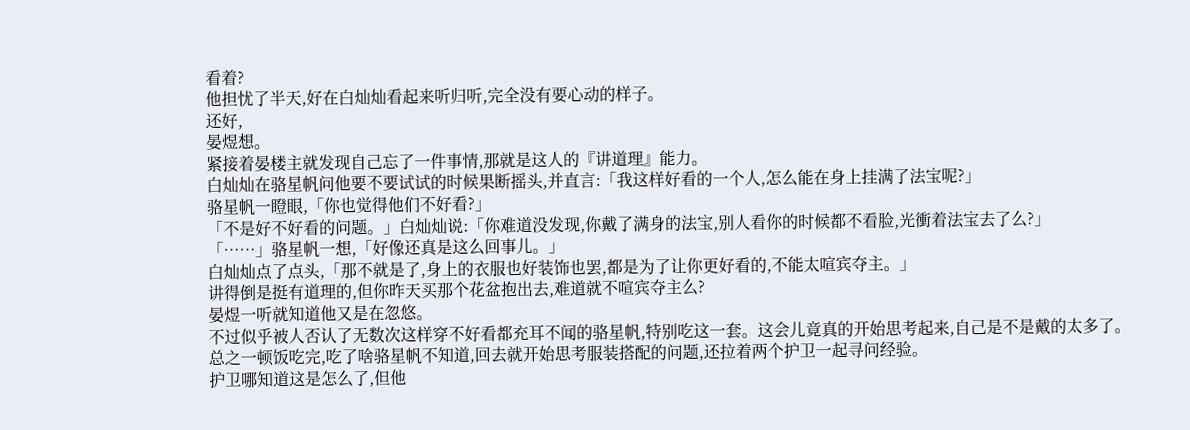看着?
他担忧了半天,好在白灿灿看起来听归听,完全没有要心动的样子。
还好,
晏煜想。
紧接着晏楼主就发现自己忘了一件事情,那就是这人的『讲道理』能力。
白灿灿在骆星帆问他要不要试试的时候果断摇头,并直言:「我这样好看的一个人,怎么能在身上挂满了法宝呢?」
骆星帆一瞪眼,「你也觉得他们不好看?」
「不是好不好看的问题。」白灿灿说:「你难道没发现,你戴了满身的法宝,别人看你的时候都不看脸,光衝着法宝去了么?」
「……」骆星帆一想,「好像还真是这么回事儿。」
白灿灿点了点头,「那不就是了,身上的衣服也好装饰也罢,都是为了让你更好看的,不能太喧宾夺主。」
讲得倒是挺有道理的,但你昨天买那个花盆抱出去,难道就不喧宾夺主么?
晏煜一听就知道他又是在忽悠。
不过似乎被人否认了无数次这样穿不好看都充耳不闻的骆星帆,特别吃这一套。这会儿竟真的开始思考起来,自己是不是戴的太多了。
总之一顿饭吃完,吃了啥骆星帆不知道,回去就开始思考服装搭配的问题,还拉着两个护卫一起寻问经验。
护卫哪知道这是怎么了,但他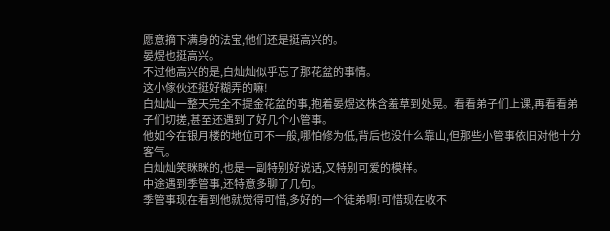愿意摘下满身的法宝,他们还是挺高兴的。
晏煜也挺高兴。
不过他高兴的是,白灿灿似乎忘了那花盆的事情。
这小傢伙还挺好糊弄的嘛!
白灿灿一整天完全不提金花盆的事,抱着晏煜这株含羞草到处晃。看看弟子们上课,再看看弟子们切搓,甚至还遇到了好几个小管事。
他如今在银月楼的地位可不一般,哪怕修为低,背后也没什么靠山,但那些小管事依旧对他十分客气。
白灿灿笑眯眯的,也是一副特别好说话,又特别可爱的模样。
中途遇到季管事,还特意多聊了几句。
季管事现在看到他就觉得可惜,多好的一个徒弟啊!可惜现在收不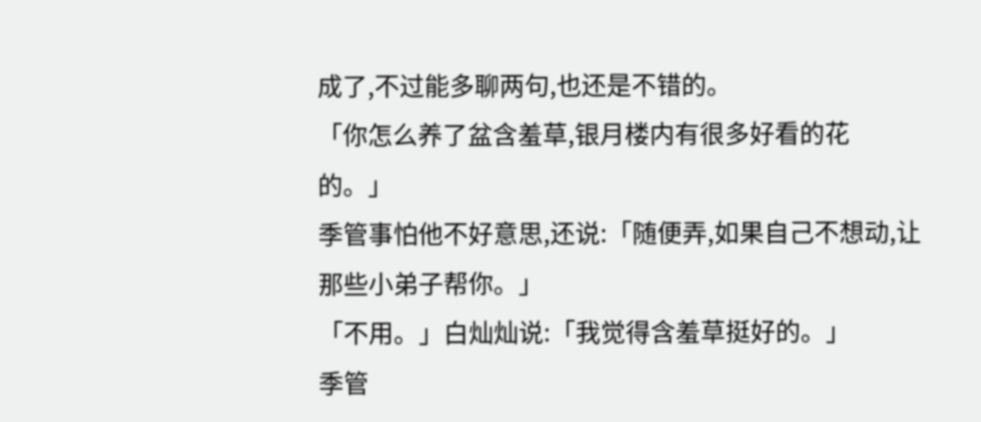成了,不过能多聊两句,也还是不错的。
「你怎么养了盆含羞草,银月楼内有很多好看的花的。」
季管事怕他不好意思,还说:「随便弄,如果自己不想动,让那些小弟子帮你。」
「不用。」白灿灿说:「我觉得含羞草挺好的。」
季管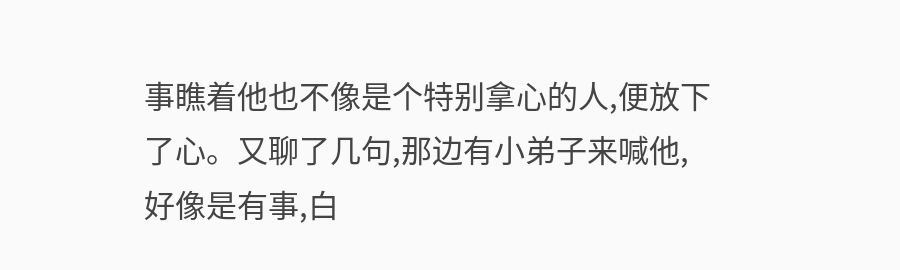事瞧着他也不像是个特别拿心的人,便放下了心。又聊了几句,那边有小弟子来喊他,好像是有事,白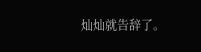灿灿就告辞了。